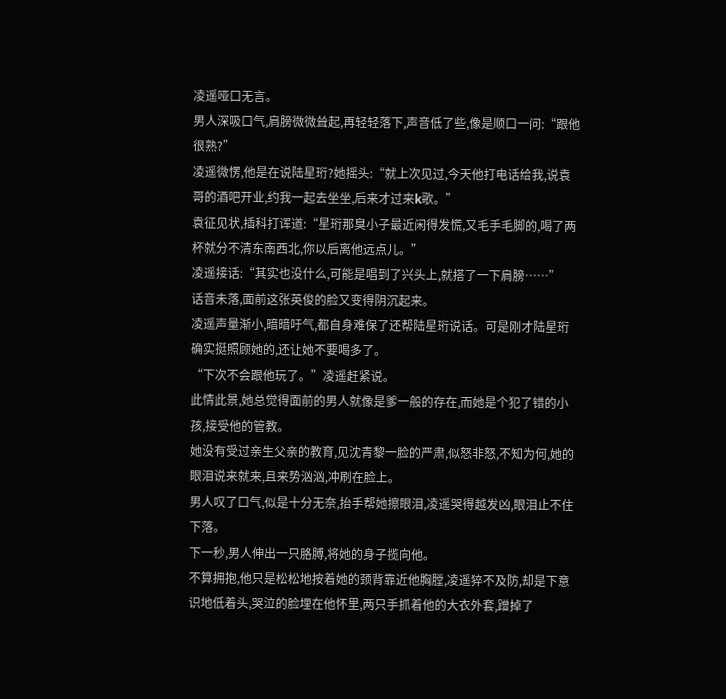凌遥哑口无言。
男人深吸口气,肩膀微微耸起,再轻轻落下,声音低了些,像是顺口一问:“跟他很熟?”
凌遥微愣,他是在说陆星珩?她摇头:“就上次见过,今天他打电话给我,说袁哥的酒吧开业,约我一起去坐坐,后来才过来k歌。”
袁征见状,插科打诨道:“星珩那臭小子最近闲得发慌,又毛手毛脚的,喝了两杯就分不清东南西北,你以后离他远点儿。”
凌遥接话:“其实也没什么,可能是唱到了兴头上,就搭了一下肩膀……”
话音未落,面前这张英俊的脸又变得阴沉起来。
凌遥声量渐小,暗暗吁气,都自身难保了还帮陆星珩说话。可是刚才陆星珩确实挺照顾她的,还让她不要喝多了。
“下次不会跟他玩了。”凌遥赶紧说。
此情此景,她总觉得面前的男人就像是爹一般的存在,而她是个犯了错的小孩,接受他的管教。
她没有受过亲生父亲的教育,见沈青黎一脸的严肃,似怒非怒,不知为何,她的眼泪说来就来,且来势汹汹,冲刷在脸上。
男人叹了口气,似是十分无奈,抬手帮她擦眼泪,凌遥哭得越发凶,眼泪止不住下落。
下一秒,男人伸出一只胳膊,将她的身子揽向他。
不算拥抱,他只是松松地按着她的颈背靠近他胸膛,凌遥猝不及防,却是下意识地低着头,哭泣的脸埋在他怀里,两只手抓着他的大衣外套,蹭掉了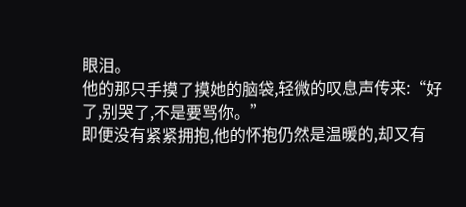眼泪。
他的那只手摸了摸她的脑袋,轻微的叹息声传来:“好了,别哭了,不是要骂你。”
即便没有紧紧拥抱,他的怀抱仍然是温暖的,却又有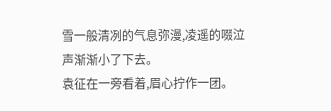雪一般清冽的气息弥漫,凌遥的啜泣声渐渐小了下去。
袁征在一旁看着,眉心拧作一团。